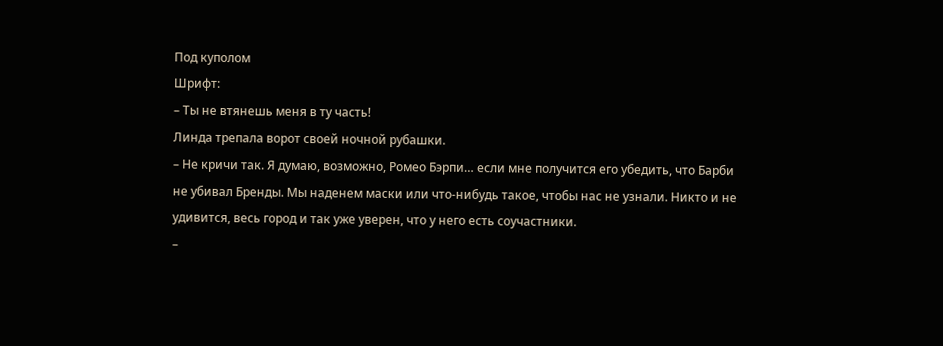Под куполом
Шрифт:
– Ты не втянешь меня в ту часть!
Линда трепала ворот своей ночной рубашки.
– Не кричи так. Я думаю, возможно, Ромео Бэрпи… если мне получится его убедить, что Барби не убивал Бренды. Мы наденем маски или что-нибудь такое, чтобы нас не узнали. Никто и не удивится, весь город и так уже уверен, что у него есть соучастники.
–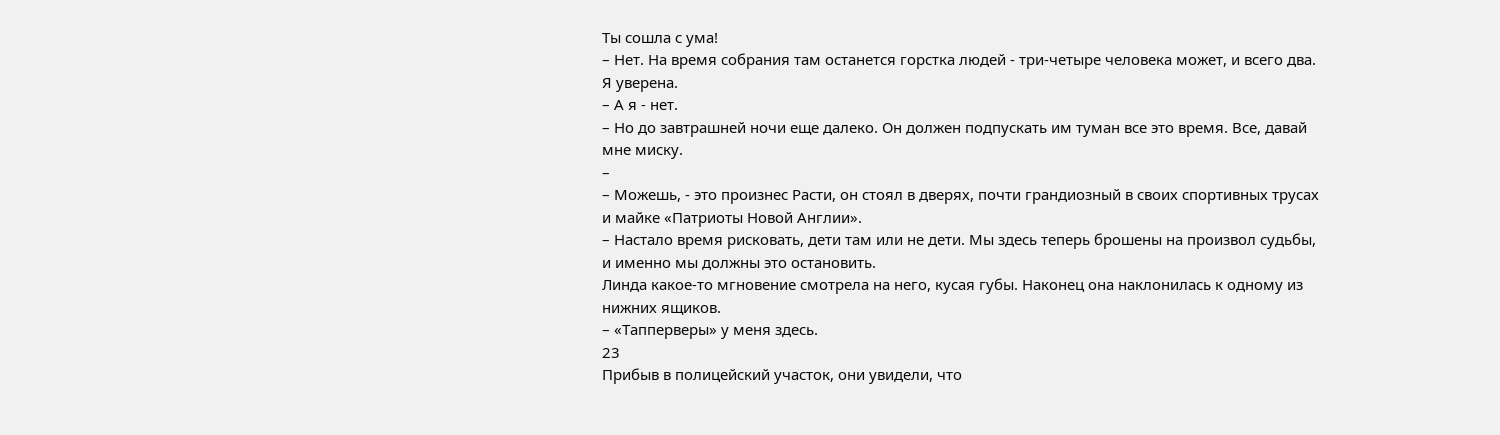Ты сошла с ума!
– Нет. На время собрания там останется горстка людей - три-четыре человека может, и всего два. Я уверена.
– А я - нет.
– Но до завтрашней ночи еще далеко. Он должен подпускать им туман все это время. Все, давай мне миску.
–
– Можешь, - это произнес Расти, он стоял в дверях, почти грандиозный в своих спортивных трусах и майке «Патриоты Новой Англии».
– Настало время рисковать, дети там или не дети. Мы здесь теперь брошены на произвол судьбы, и именно мы должны это остановить.
Линда какое-то мгновение смотрела на него, кусая губы. Наконец она наклонилась к одному из нижних ящиков.
– «Тапперверы» у меня здесь.
23
Прибыв в полицейский участок, они увидели, что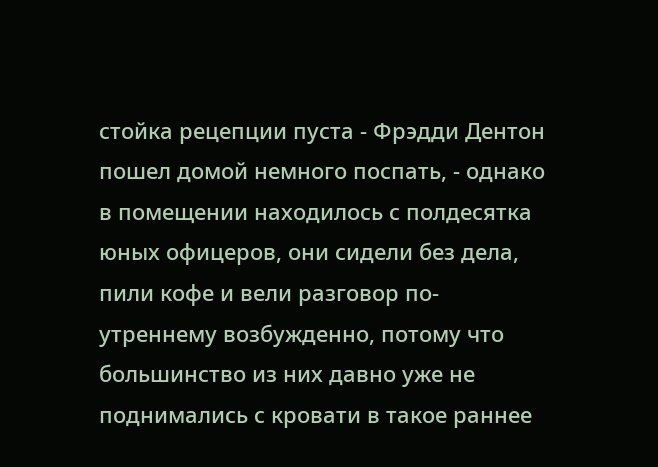стойка рецепции пуста - Фрэдди Дентон пошел домой немного поспать, - однако в помещении находилось с полдесятка юных офицеров, они сидели без дела, пили кофе и вели разговор по-утреннему возбужденно, потому что большинство из них давно уже не поднимались с кровати в такое раннее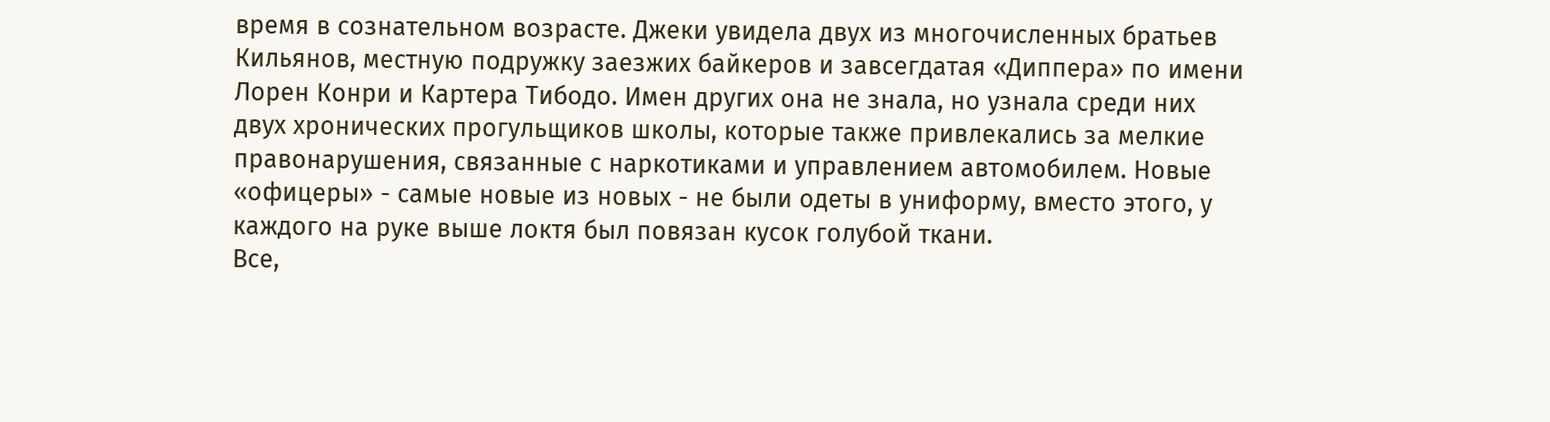время в сознательном возрасте. Джеки увидела двух из многочисленных братьев Кильянов, местную подружку заезжих байкеров и завсегдатая «Диппера» по имени Лорен Конри и Картера Тибодо. Имен других она не знала, но узнала среди них двух хронических прогульщиков школы, которые также привлекались за мелкие правонарушения, связанные с наркотиками и управлением автомобилем. Новые «офицеры» - самые новые из новых - не были одеты в униформу, вместо этого, у каждого на руке выше локтя был повязан кусок голубой ткани.
Все,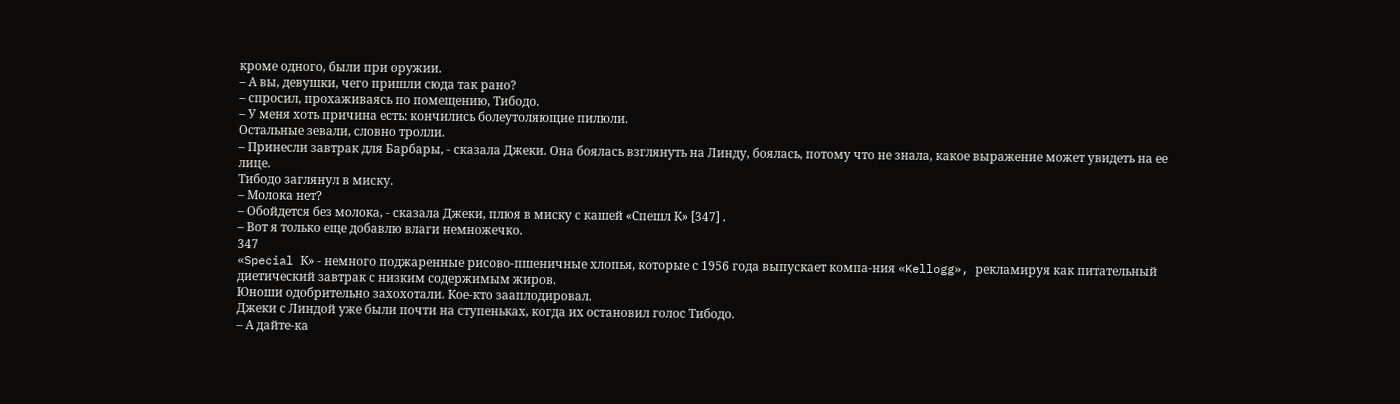кроме одного, были при оружии.
– А вы, девушки, чего пришли сюда так рано?
– спросил, прохаживаясь по помещению, Тибодо.
– У меня хоть причина есть: кончились болеутоляющие пилюли.
Остальные зевали, словно тролли.
– Принесли завтрак для Барбары, - сказала Джеки. Она боялась взглянуть на Линду, боялась, потому что не знала, какое выражение может увидеть на ее лице.
Тибодо заглянул в миску.
– Молока нет?
– Обойдется без молока, - сказала Джеки, плюя в миску с кашей «Спешл К» [347] .
– Вот я только еще добавлю влаги немножечко.
347
«Special К» - немного поджаренные рисово-пшеничные хлопья, которые с 1956 года выпускает компа-ния «Kellogg», рекламируя как питательный диетический завтрак с низким содержимым жиров.
Юноши одобрительно захохотали. Кое-кто зааплодировал.
Джеки с Линдой уже были почти на ступеньках, когда их остановил голос Тибодо.
– А дайте-ка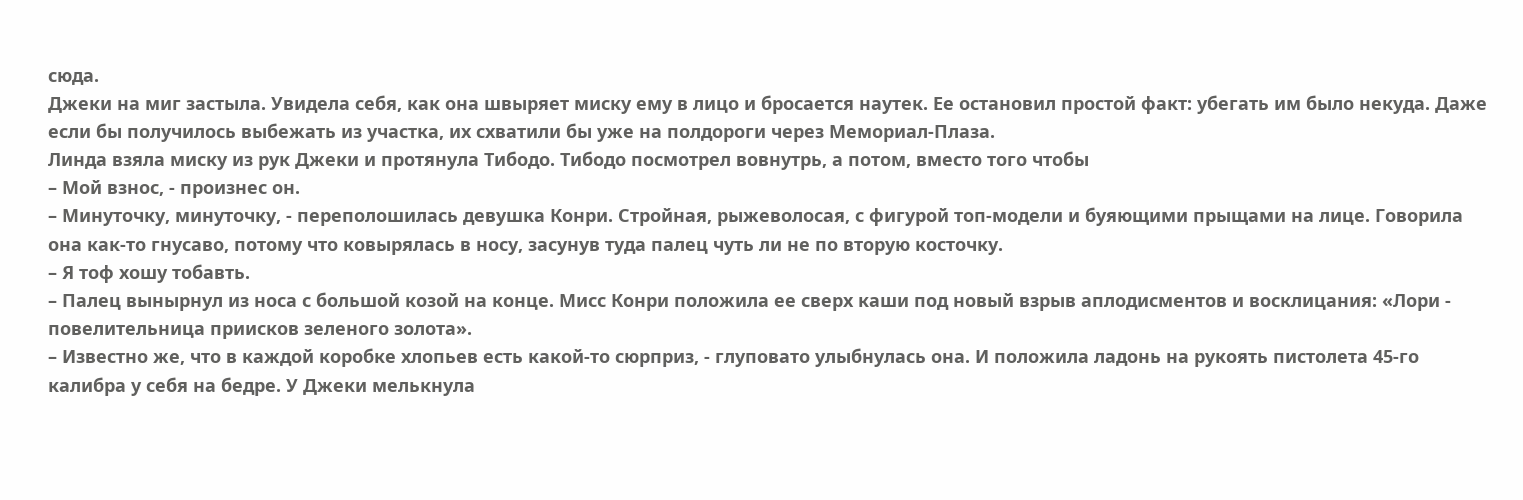сюда.
Джеки на миг застыла. Увидела себя, как она швыряет миску ему в лицо и бросается наутек. Ее остановил простой факт: убегать им было некуда. Даже если бы получилось выбежать из участка, их схватили бы уже на полдороги через Мемориал-Плаза.
Линда взяла миску из рук Джеки и протянула Тибодо. Тибодо посмотрел вовнутрь, а потом, вместо того чтобы
– Мой взнос, - произнес он.
– Минуточку, минуточку, - переполошилась девушка Конри. Стройная, рыжеволосая, с фигурой топ-модели и буяющими прыщами на лице. Говорила она как-то гнусаво, потому что ковырялась в носу, засунув туда палец чуть ли не по вторую косточку.
– Я тоф хошу тобавть.
– Палец вынырнул из носа с большой козой на конце. Мисс Конри положила ее сверх каши под новый взрыв аплодисментов и восклицания: «Лори - повелительница приисков зеленого золота».
– Известно же, что в каждой коробке хлопьев есть какой-то сюрприз, - глуповато улыбнулась она. И положила ладонь на рукоять пистолета 45-го калибра у себя на бедре. У Джеки мелькнула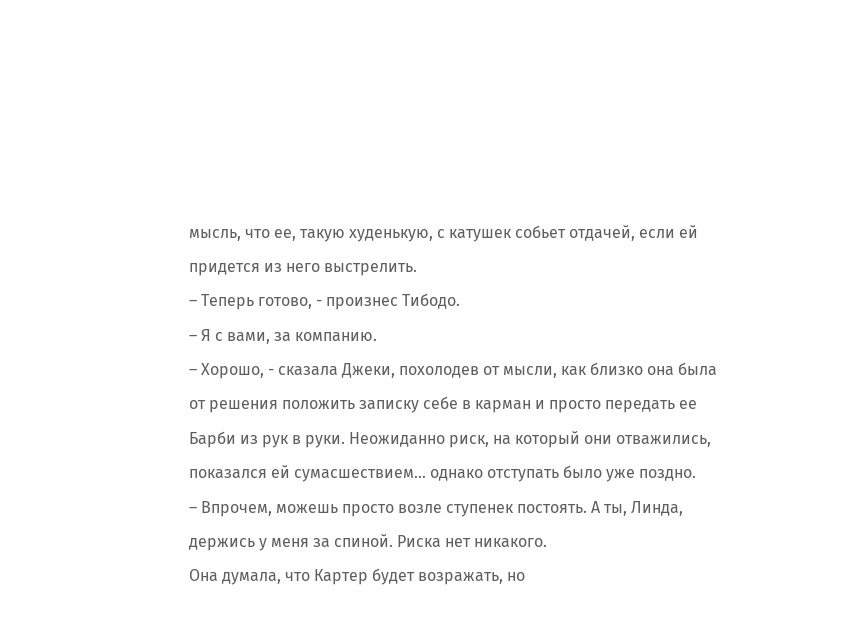мысль, что ее, такую худенькую, с катушек собьет отдачей, если ей придется из него выстрелить.
– Теперь готово, - произнес Тибодо.
– Я с вами, за компанию.
– Хорошо, - сказала Джеки, похолодев от мысли, как близко она была от решения положить записку себе в карман и просто передать ее Барби из рук в руки. Неожиданно риск, на который они отважились, показался ей сумасшествием… однако отступать было уже поздно.
– Впрочем, можешь просто возле ступенек постоять. А ты, Линда, держись у меня за спиной. Риска нет никакого.
Она думала, что Картер будет возражать, но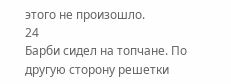этого не произошло.
24
Барби сидел на топчане. По другую сторону решетки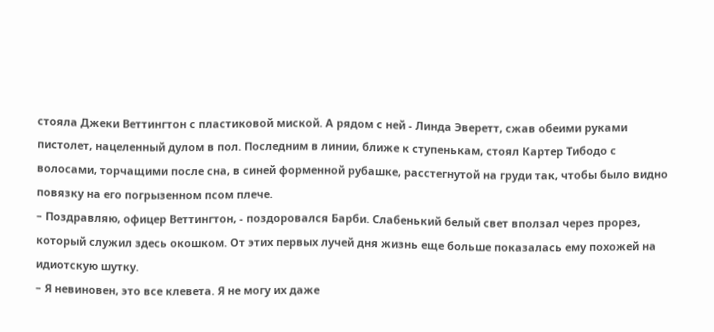стояла Джеки Веттингтон с пластиковой миской. А рядом с ней - Линда Эверетт, сжав обеими руками пистолет, нацеленный дулом в пол. Последним в линии, ближе к ступенькам, стоял Картер Тибодо с волосами, торчащими после сна, в синей форменной рубашке, расстегнутой на груди так, чтобы было видно повязку на его погрызенном псом плече.
– Поздравляю, офицер Веттингтон, - поздоровался Барби. Слабенький белый свет вползал через прорез, который служил здесь окошком. От этих первых лучей дня жизнь еще больше показалась ему похожей на идиотскую шутку.
– Я невиновен, это все клевета. Я не могу их даже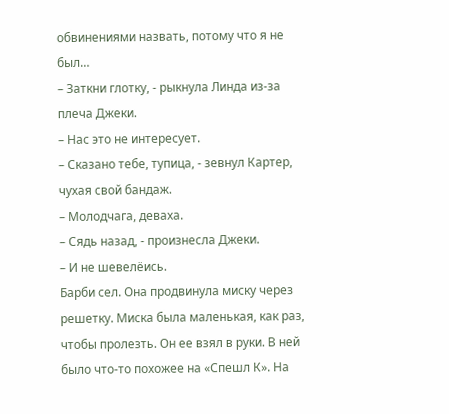обвинениями назвать, потому что я не был…
– Заткни глотку, - рыкнула Линда из-за плеча Джеки.
– Нас это не интересует.
– Сказано тебе, тупица, - зевнул Картер, чухая свой бандаж.
– Молодчага, деваха.
– Сядь назад, - произнесла Джеки.
– И не шевелёись.
Барби сел. Она продвинула миску через решетку. Миска была маленькая, как раз, чтобы пролезть. Он ее взял в руки. В ней было что-то похожее на «Спешл К». На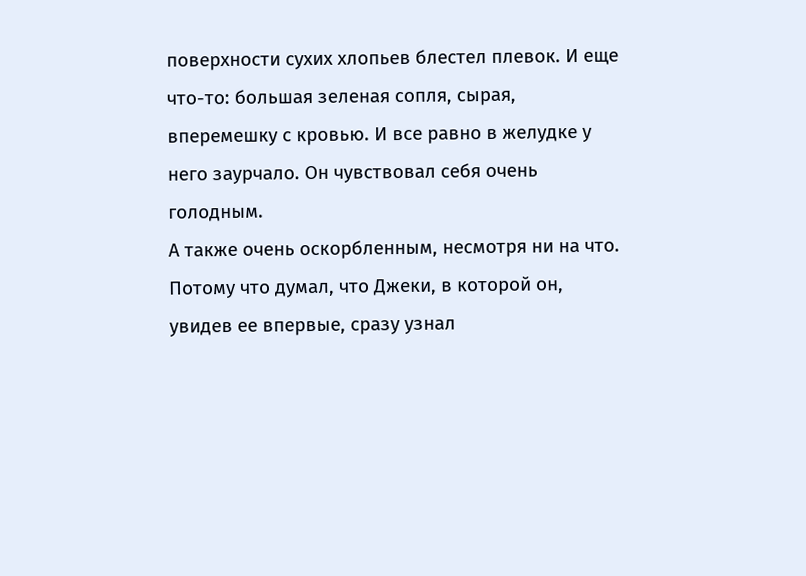поверхности сухих хлопьев блестел плевок. И еще что-то: большая зеленая сопля, сырая, вперемешку с кровью. И все равно в желудке у него заурчало. Он чувствовал себя очень голодным.
А также очень оскорбленным, несмотря ни на что. Потому что думал, что Джеки, в которой он, увидев ее впервые, сразу узнал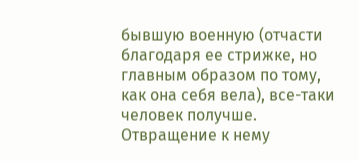бывшую военную (отчасти благодаря ее стрижке, но главным образом по тому, как она себя вела), все-таки человек получше. Отвращение к нему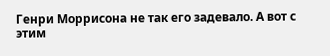Генри Моррисона не так его задевало. А вот с этим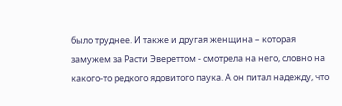было труднее. И также и другая женщина – которая замужем за Расти Эвереттом - смотрела на него, словно на какого-то редкого ядовитого паука. А он питал надежду, что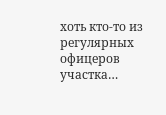хоть кто-то из регулярных офицеров участка…